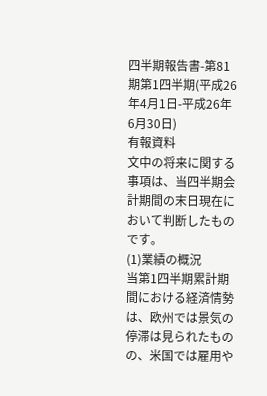四半期報告書-第81期第1四半期(平成26年4月1日-平成26年6月30日)
有報資料
文中の将来に関する事項は、当四半期会計期間の末日現在において判断したものです。
(1)業績の概況
当第1四半期累計期間における経済情勢は、欧州では景気の停滞は見られたものの、米国では雇用や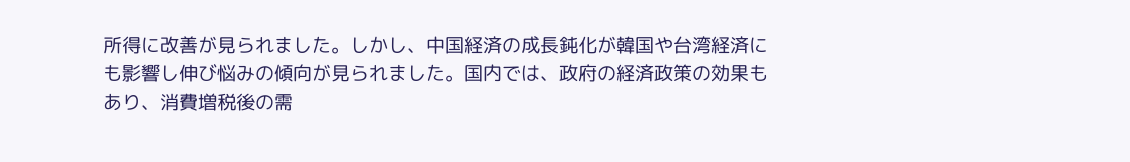所得に改善が見られました。しかし、中国経済の成長鈍化が韓国や台湾経済にも影響し伸び悩みの傾向が見られました。国内では、政府の経済政策の効果もあり、消費増税後の需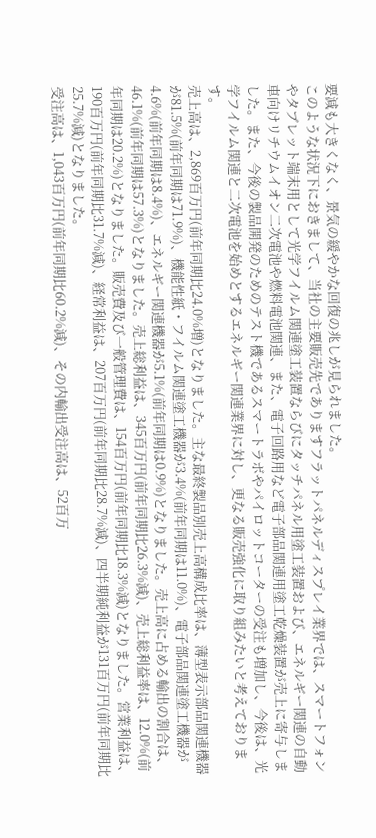要減も大きくなく、景気の緩やかな回復の兆しが見られました。
このような状況下におきまして、当社の主要販売先でありますフラットパネルディスプレイ業界では、スマートフォンやタブレット端末用として光学フイルム関連塗工装置ならびにタッチパネル用塗工装置および、エネルギー関連の自動車向けリチウムイオン二次電池や燃料電池関連、また、電子回路用など電子部品関連用塗工乾燥装置が売上に寄与しました。また、今後の製品開発のためのテスト機であるスマートラボやパイロットコーターの受注も増加し、今後は、光学フイルム関連と二次電池を始めとするエネルギー関連業界に対し、更なる販売強化に取り組みたいと考えております。
売上高は、2,869百万円(前年同期比24.0%増)となりました。主な最終製品別売上高構成比率は、薄型表示部品関連機器が81.5%(前年同期は71.9%)、機能性紙・フイルム関連塗工機器が3.4%(前年同期は11.0%)、電子部品関連塗工機器が4.6%(前年同期は8.4%)、エネルギー関連機器が5.1%(前年同期は0.9%)となりました。売上高に占める輸出の割合は、46.1%(前年同期は57.3%)となりました。売上総利益は、345百万円(前年同期比26.3%減)、売上総利益率は、12.0%(前年同期は20.2%)となりました。販売費及び一般管理費は、154百万円(前年同期比18.3%減)となりました。営業利益は、190百万円(前年同期比31.7%減)、経常利益は、207百万円(前年同期比28.7%減)、四半期純利益が131百万円(前年同期比25.7%減)となりました。
受注高は、1,043百万円(前年同期比60.2%減)、その内輸出受注高は、52百万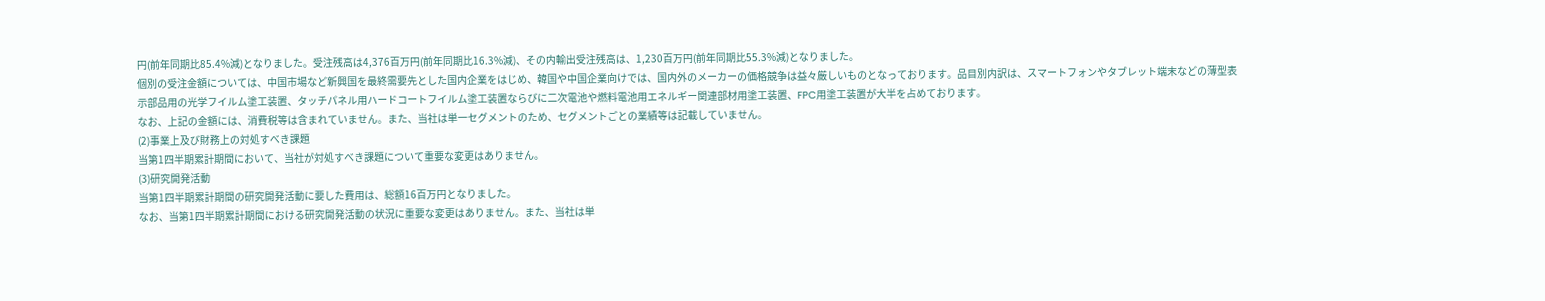円(前年同期比85.4%減)となりました。受注残高は4,376百万円(前年同期比16.3%減)、その内輸出受注残高は、1,230百万円(前年同期比55.3%減)となりました。
個別の受注金額については、中国市場など新興国を最終需要先とした国内企業をはじめ、韓国や中国企業向けでは、国内外のメーカーの価格競争は益々厳しいものとなっております。品目別内訳は、スマートフォンやタブレット端末などの薄型表示部品用の光学フイルム塗工装置、タッチパネル用ハードコートフイルム塗工装置ならびに二次電池や燃料電池用エネルギー関連部材用塗工装置、FPC用塗工装置が大半を占めております。
なお、上記の金額には、消費税等は含まれていません。また、当社は単一セグメントのため、セグメントごとの業績等は記載していません。
(2)事業上及び財務上の対処すべき課題
当第1四半期累計期間において、当社が対処すべき課題について重要な変更はありません。
(3)研究開発活動
当第1四半期累計期間の研究開発活動に要した費用は、総額16百万円となりました。
なお、当第1四半期累計期間における研究開発活動の状況に重要な変更はありません。また、当社は単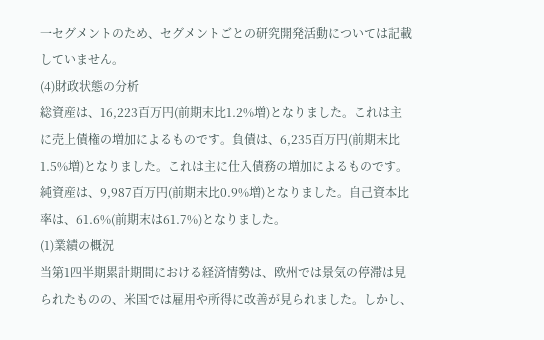一セグメントのため、セグメントごとの研究開発活動については記載していません。
(4)財政状態の分析
総資産は、16,223百万円(前期末比1.2%増)となりました。これは主に売上債権の増加によるものです。負債は、6,235百万円(前期末比1.5%増)となりました。これは主に仕入債務の増加によるものです。純資産は、9,987百万円(前期末比0.9%増)となりました。自己資本比率は、61.6%(前期末は61.7%)となりました。
(1)業績の概況
当第1四半期累計期間における経済情勢は、欧州では景気の停滞は見られたものの、米国では雇用や所得に改善が見られました。しかし、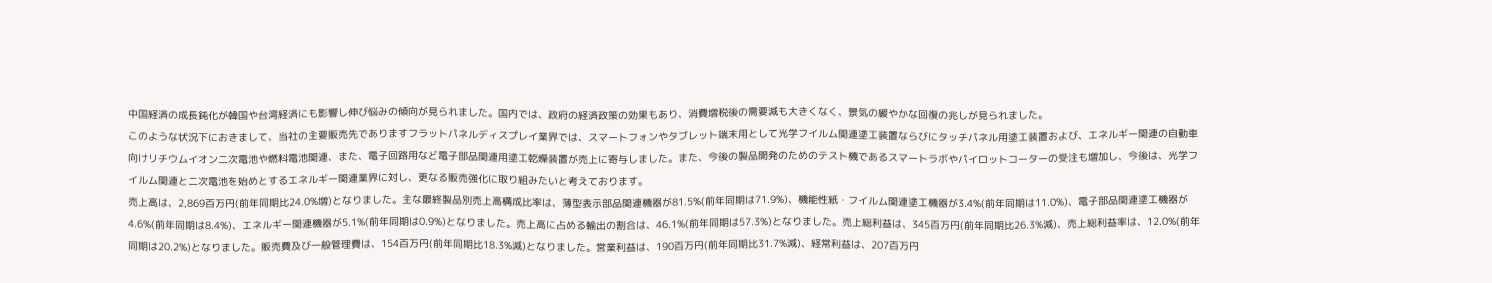中国経済の成長鈍化が韓国や台湾経済にも影響し伸び悩みの傾向が見られました。国内では、政府の経済政策の効果もあり、消費増税後の需要減も大きくなく、景気の緩やかな回復の兆しが見られました。
このような状況下におきまして、当社の主要販売先でありますフラットパネルディスプレイ業界では、スマートフォンやタブレット端末用として光学フイルム関連塗工装置ならびにタッチパネル用塗工装置および、エネルギー関連の自動車向けリチウムイオン二次電池や燃料電池関連、また、電子回路用など電子部品関連用塗工乾燥装置が売上に寄与しました。また、今後の製品開発のためのテスト機であるスマートラボやパイロットコーターの受注も増加し、今後は、光学フイルム関連と二次電池を始めとするエネルギー関連業界に対し、更なる販売強化に取り組みたいと考えております。
売上高は、2,869百万円(前年同期比24.0%増)となりました。主な最終製品別売上高構成比率は、薄型表示部品関連機器が81.5%(前年同期は71.9%)、機能性紙・フイルム関連塗工機器が3.4%(前年同期は11.0%)、電子部品関連塗工機器が4.6%(前年同期は8.4%)、エネルギー関連機器が5.1%(前年同期は0.9%)となりました。売上高に占める輸出の割合は、46.1%(前年同期は57.3%)となりました。売上総利益は、345百万円(前年同期比26.3%減)、売上総利益率は、12.0%(前年同期は20.2%)となりました。販売費及び一般管理費は、154百万円(前年同期比18.3%減)となりました。営業利益は、190百万円(前年同期比31.7%減)、経常利益は、207百万円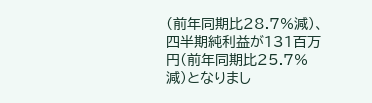(前年同期比28.7%減)、四半期純利益が131百万円(前年同期比25.7%減)となりまし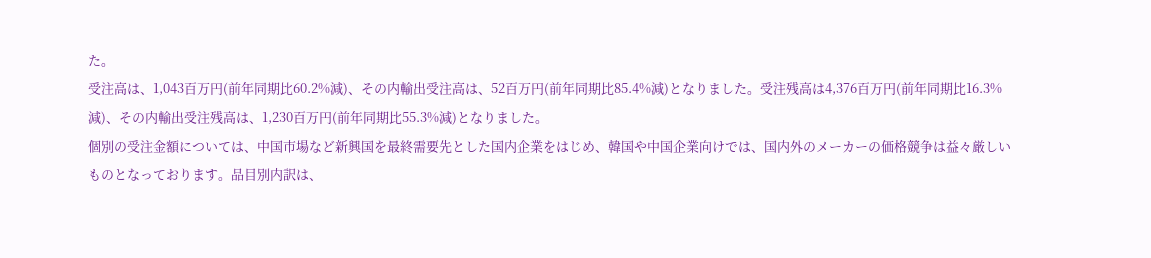た。
受注高は、1,043百万円(前年同期比60.2%減)、その内輸出受注高は、52百万円(前年同期比85.4%減)となりました。受注残高は4,376百万円(前年同期比16.3%減)、その内輸出受注残高は、1,230百万円(前年同期比55.3%減)となりました。
個別の受注金額については、中国市場など新興国を最終需要先とした国内企業をはじめ、韓国や中国企業向けでは、国内外のメーカーの価格競争は益々厳しいものとなっております。品目別内訳は、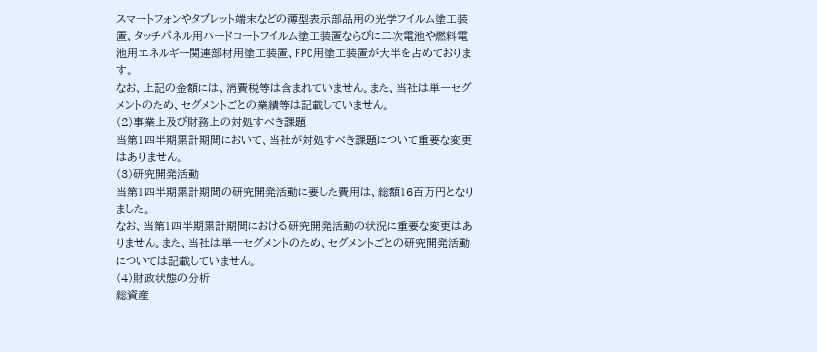スマートフォンやタブレット端末などの薄型表示部品用の光学フイルム塗工装置、タッチパネル用ハードコートフイルム塗工装置ならびに二次電池や燃料電池用エネルギー関連部材用塗工装置、FPC用塗工装置が大半を占めております。
なお、上記の金額には、消費税等は含まれていません。また、当社は単一セグメントのため、セグメントごとの業績等は記載していません。
(2)事業上及び財務上の対処すべき課題
当第1四半期累計期間において、当社が対処すべき課題について重要な変更はありません。
(3)研究開発活動
当第1四半期累計期間の研究開発活動に要した費用は、総額16百万円となりました。
なお、当第1四半期累計期間における研究開発活動の状況に重要な変更はありません。また、当社は単一セグメントのため、セグメントごとの研究開発活動については記載していません。
(4)財政状態の分析
総資産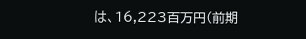は、16,223百万円(前期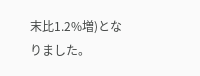末比1.2%増)となりました。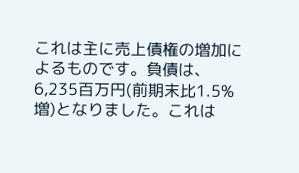これは主に売上債権の増加によるものです。負債は、6,235百万円(前期末比1.5%増)となりました。これは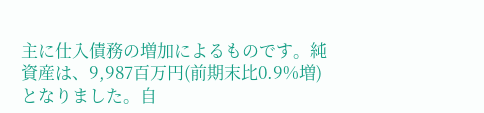主に仕入債務の増加によるものです。純資産は、9,987百万円(前期末比0.9%増)となりました。自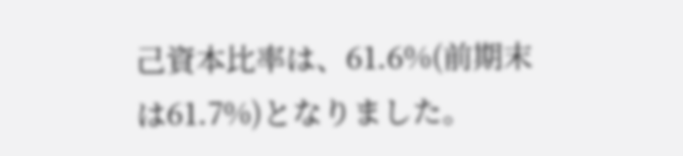己資本比率は、61.6%(前期末は61.7%)となりました。